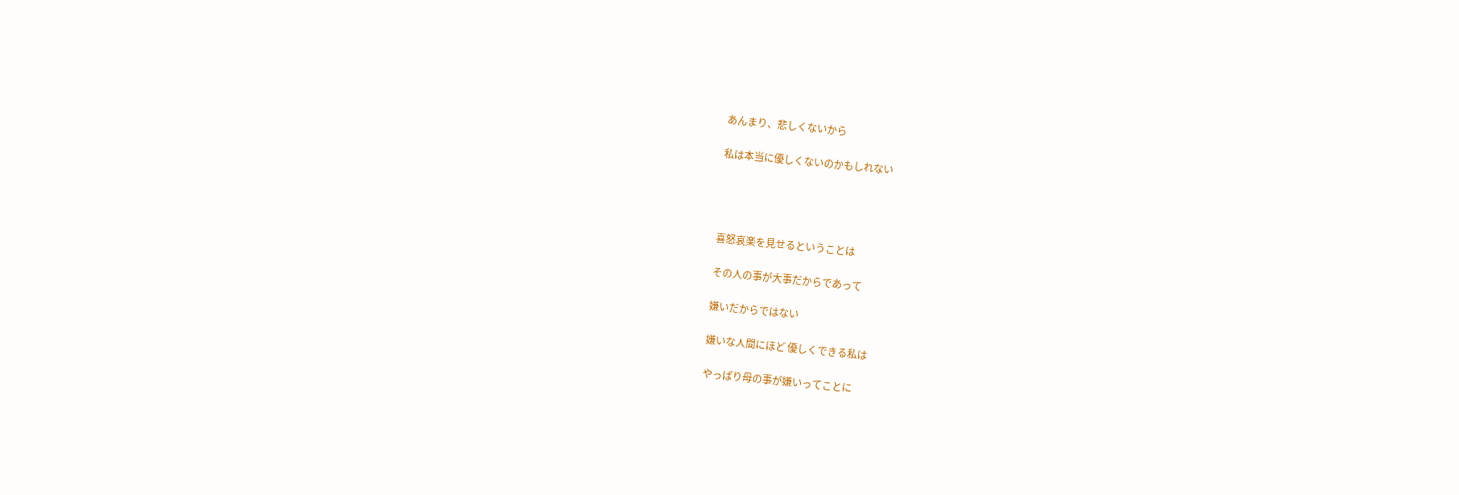あんまり、悲しくないから

私は本当に優しくないのかもしれない




喜怒哀楽を見せるということは

その人の事が大事だからであって

嫌いだからではない

嫌いな人間にほど 優しくできる私は

やっぱり母の事が嫌いってことに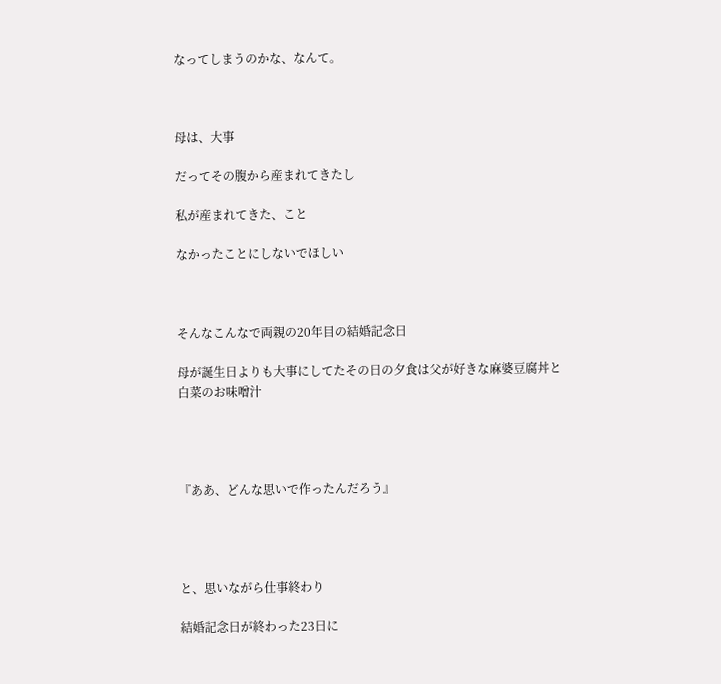なってしまうのかな、なんて。



母は、大事

だってその腹から産まれてきたし

私が産まれてきた、こと

なかったことにしないでほしい



そんなこんなで両親の20年目の結婚記念日

母が誕生日よりも大事にしてたその日の夕食は父が好きな麻婆豆腐丼と白菜のお味噌汁




『ああ、どんな思いで作ったんだろう』




と、思いながら仕事終わり

結婚記念日が終わった23日に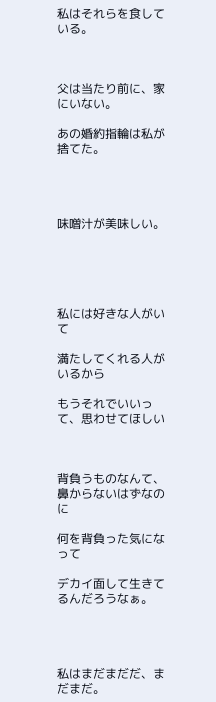私はそれらを食している。



父は当たり前に、家にいない。

あの婚約指輪は私が捨てた。




味噌汁が美味しい。





私には好きな人がいて

満たしてくれる人がいるから

もうそれでいいって、思わせてほしい



背負うものなんて、鼻からないはずなのに

何を背負った気になって

デカイ面して生きてるんだろうなぁ。




私はまだまだだ、まだまだ。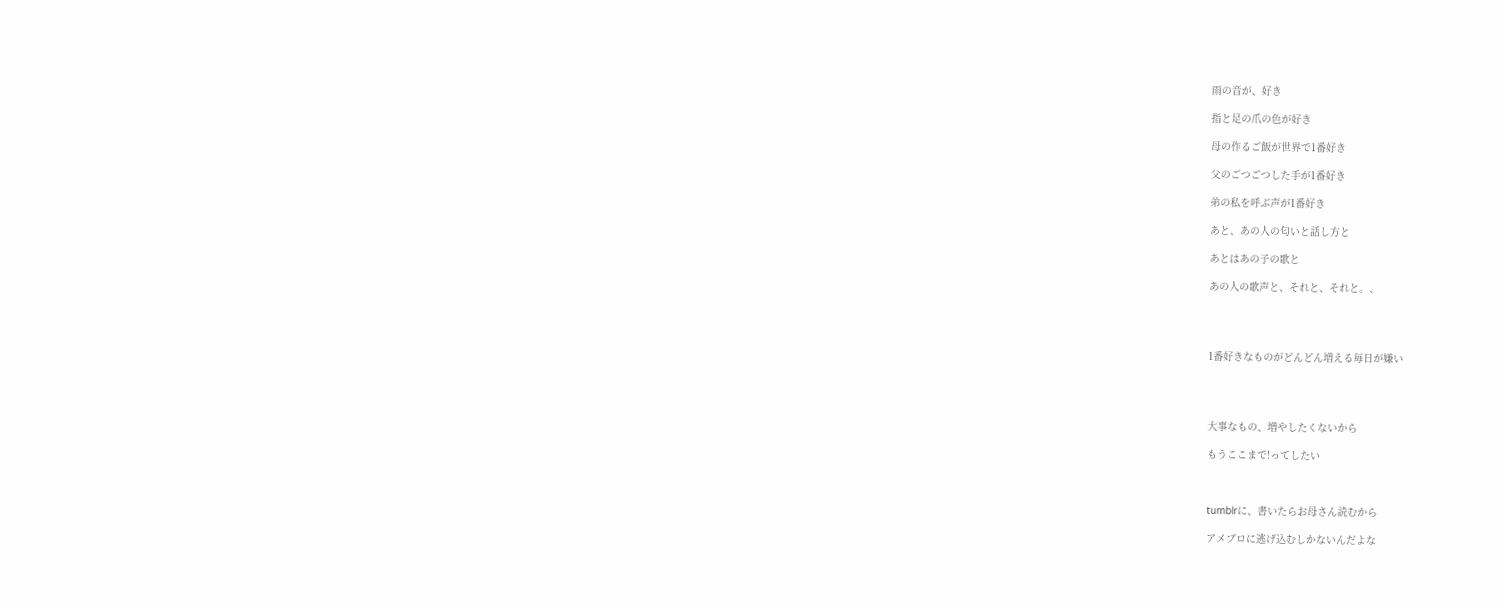雨の音が、好き

指と足の爪の色が好き

母の作るご飯が世界で1番好き

父のごつごつした手が1番好き

弟の私を呼ぶ声が1番好き

あと、あの人の匂いと話し方と

あとはあの子の歌と

あの人の歌声と、それと、それと。、




1番好きなものがどんどん増える毎日が嫌い




大事なもの、増やしたくないから

もうここまで!ってしたい



tumblrに、書いたらお母さん読むから

アメブロに逃げ込むしかないんだよな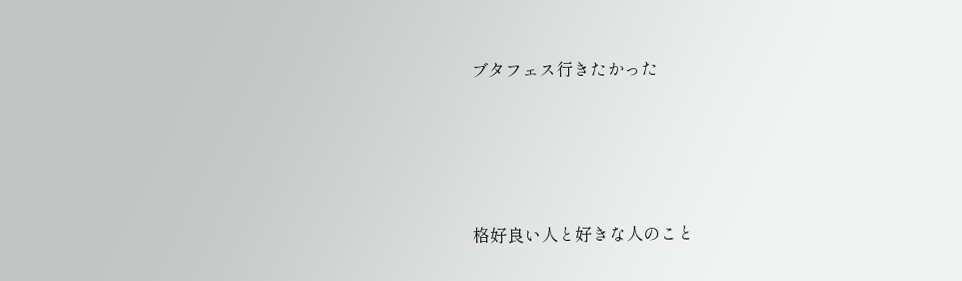ブタフェス行きたかった





格好良い人と好きな人のこと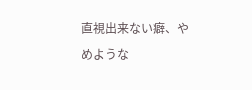直視出来ない癖、やめような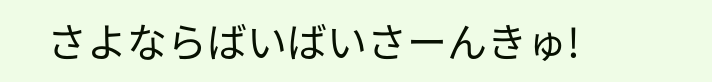さよならばいばいさーんきゅ!